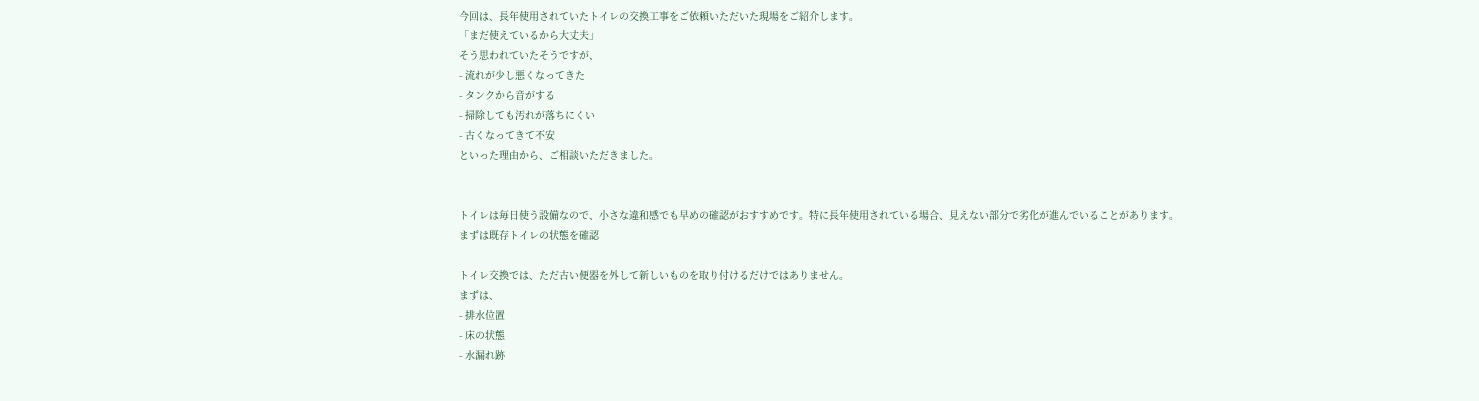今回は、長年使用されていたトイレの交換工事をご依頼いただいた現場をご紹介します。
「まだ使えているから大丈夫」
そう思われていたそうですが、
- 流れが少し悪くなってきた
- タンクから音がする
- 掃除しても汚れが落ちにくい
- 古くなってきて不安
といった理由から、ご相談いただきました。


トイレは毎日使う設備なので、小さな違和感でも早めの確認がおすすめです。特に長年使用されている場合、見えない部分で劣化が進んでいることがあります。
まずは既存トイレの状態を確認

トイレ交換では、ただ古い便器を外して新しいものを取り付けるだけではありません。
まずは、
- 排水位置
- 床の状態
- 水漏れ跡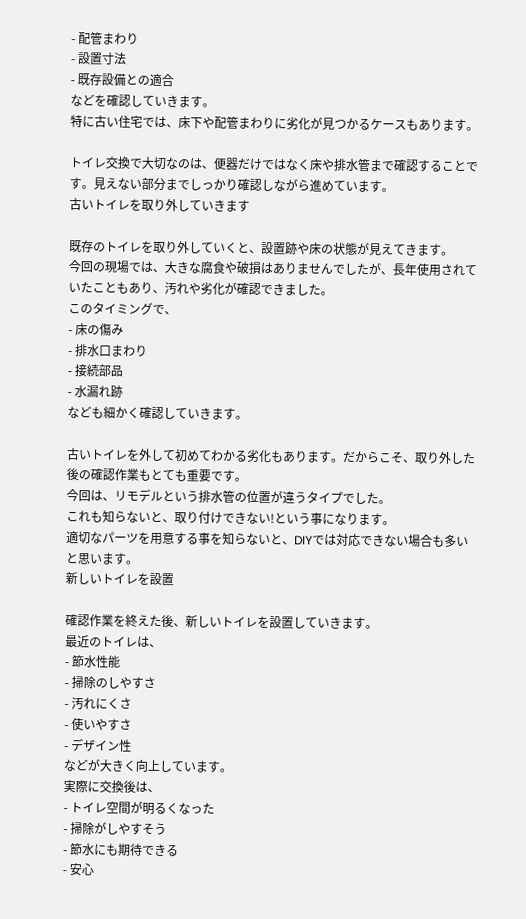- 配管まわり
- 設置寸法
- 既存設備との適合
などを確認していきます。
特に古い住宅では、床下や配管まわりに劣化が見つかるケースもあります。

トイレ交換で大切なのは、便器だけではなく床や排水管まで確認することです。見えない部分までしっかり確認しながら進めています。
古いトイレを取り外していきます

既存のトイレを取り外していくと、設置跡や床の状態が見えてきます。
今回の現場では、大きな腐食や破損はありませんでしたが、長年使用されていたこともあり、汚れや劣化が確認できました。
このタイミングで、
- 床の傷み
- 排水口まわり
- 接続部品
- 水漏れ跡
なども細かく確認していきます。

古いトイレを外して初めてわかる劣化もあります。だからこそ、取り外した後の確認作業もとても重要です。
今回は、リモデルという排水管の位置が違うタイプでした。
これも知らないと、取り付けできない!という事になります。
適切なパーツを用意する事を知らないと、DIYでは対応できない場合も多いと思います。
新しいトイレを設置

確認作業を終えた後、新しいトイレを設置していきます。
最近のトイレは、
- 節水性能
- 掃除のしやすさ
- 汚れにくさ
- 使いやすさ
- デザイン性
などが大きく向上しています。
実際に交換後は、
- トイレ空間が明るくなった
- 掃除がしやすそう
- 節水にも期待できる
- 安心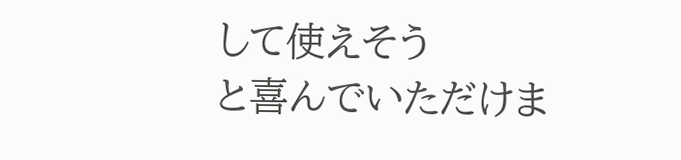して使えそう
と喜んでいただけま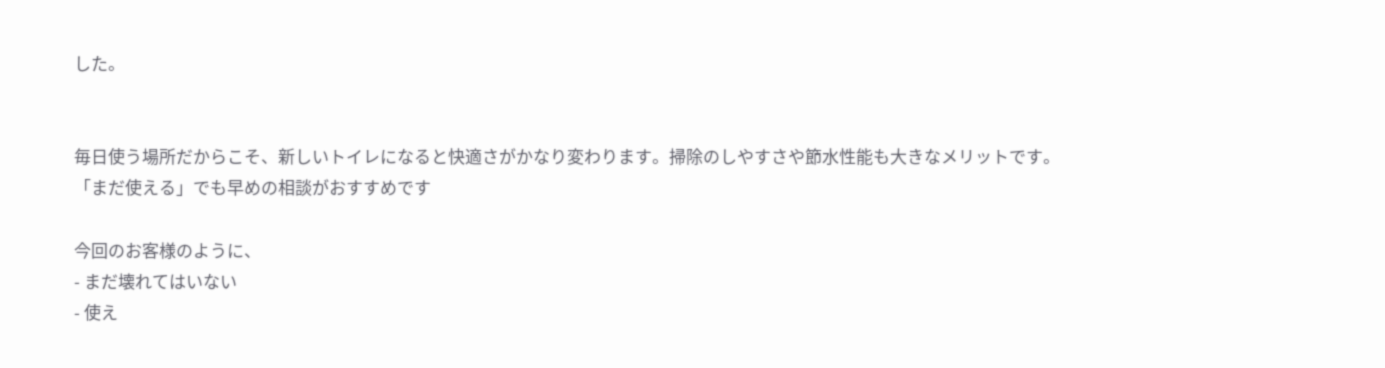した。


毎日使う場所だからこそ、新しいトイレになると快適さがかなり変わります。掃除のしやすさや節水性能も大きなメリットです。
「まだ使える」でも早めの相談がおすすめです

今回のお客様のように、
- まだ壊れてはいない
- 使え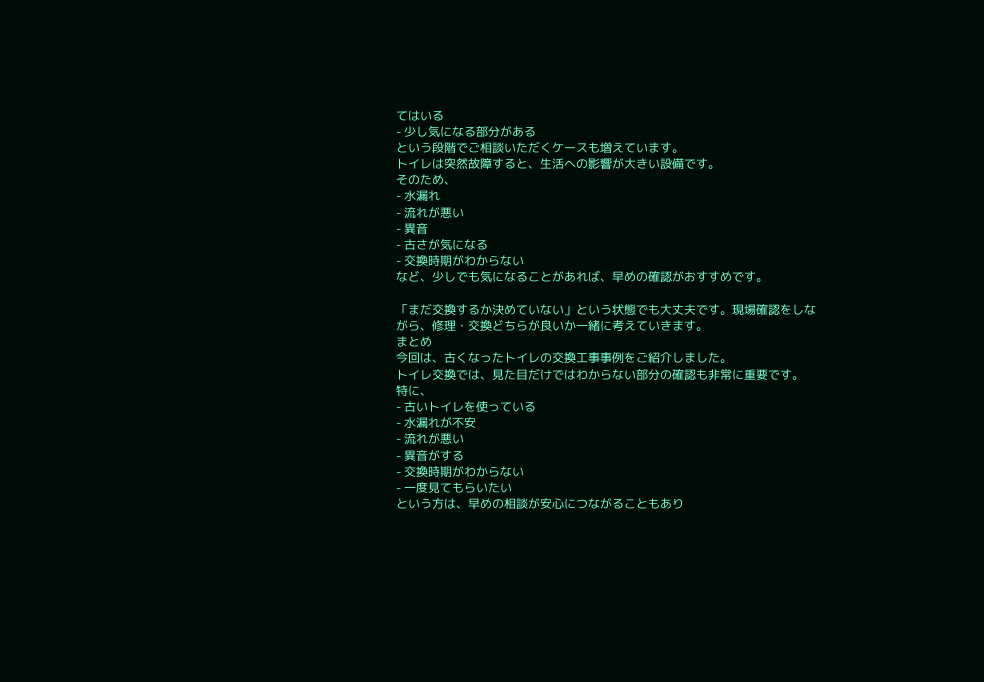てはいる
- 少し気になる部分がある
という段階でご相談いただくケースも増えています。
トイレは突然故障すると、生活への影響が大きい設備です。
そのため、
- 水漏れ
- 流れが悪い
- 異音
- 古さが気になる
- 交換時期がわからない
など、少しでも気になることがあれば、早めの確認がおすすめです。

「まだ交換するか決めていない」という状態でも大丈夫です。現場確認をしながら、修理・交換どちらが良いか一緒に考えていきます。
まとめ
今回は、古くなったトイレの交換工事事例をご紹介しました。
トイレ交換では、見た目だけではわからない部分の確認も非常に重要です。
特に、
- 古いトイレを使っている
- 水漏れが不安
- 流れが悪い
- 異音がする
- 交換時期がわからない
- 一度見てもらいたい
という方は、早めの相談が安心につながることもあり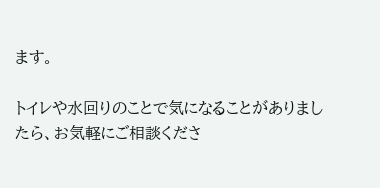ます。

トイレや水回りのことで気になることがありましたら、お気軽にご相談くださ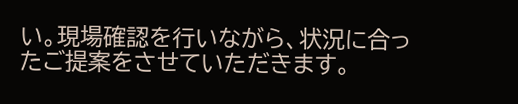い。現場確認を行いながら、状況に合ったご提案をさせていただきます。